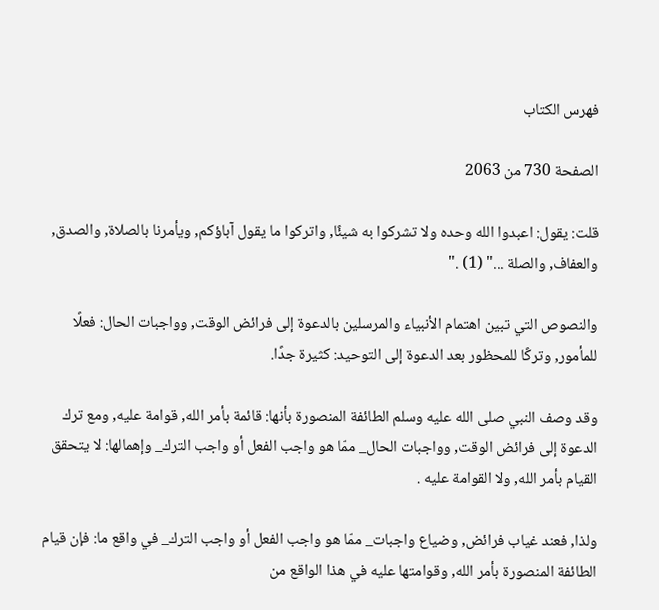فهرس الكتاب

الصفحة 730 من 2063

قلت: يقول: اعبدوا الله وحده ولا تشركوا به شيئًا, واتركوا ما يقول آباؤكم, ويأمرنا بالصلاة, والصدق, والعفاف, والصلة ..." (1) ."

والنصوص التي تبين اهتمام الأنبياء والمرسلين بالدعوة إلى فرائض الوقت, وواجبات الحال: فعلًا للمأمور, وتركًا للمحظور بعد الدعوة إلى التوحيد: كثيرة جدًا.

وقد وصف النبي صلى الله عليه وسلم الطائفة المنصورة بأنها: قائمة بأمر الله, قوامة عليه, ومع ترك الدعوة إلى فرائض الوقت, وواجبات الحال_ ممّا هو واجب الفعل أو واجب الترك_ وإهمالها: لا يتحقق القيام بأمر الله, ولا القوامة عليه .

ولذا, فعند غياب فرائض, وضياع واجبات_ ممّا هو واجب الفعل أو واجب الترك_ في واقع ما: فإن قيام الطائفة المنصورة بأمر الله, وقوامتها عليه في هذا الواقع من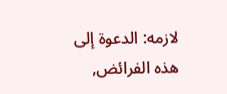لازمه: الدعوة إلى هذه الفرائض,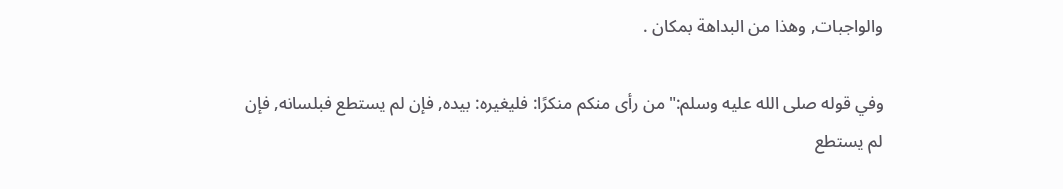والواجبات, وهذا من البداهة بمكان .

وفي قوله صلى الله عليه وسلم:"من رأى منكم منكرًا: فليغيره: بيده, فإن لم يستطع فبلسانه, فإن لم يستطع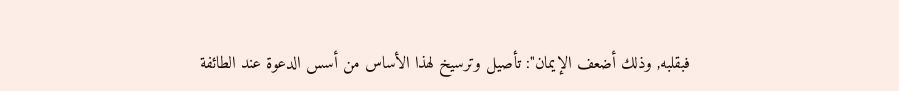فبقلبه, وذلك أضعف الإيمان": تأصيل وترسيخ لهذا الأساس من أسس الدعوة عند الطائفة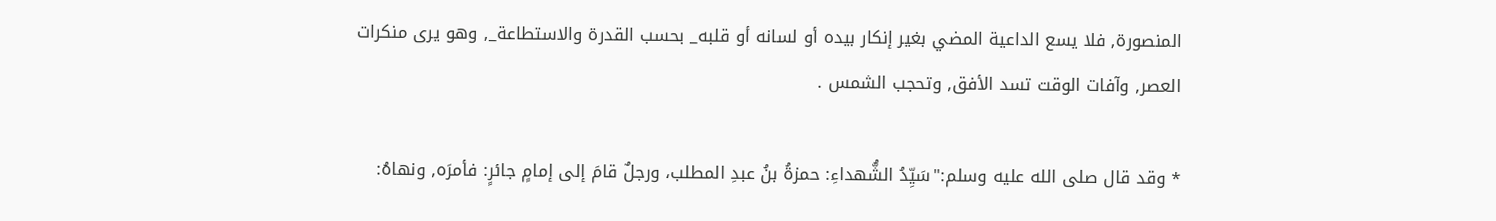المنصورة, فلا يسع الداعية المضي بغير إنكار بيده أو لسانه أو قلبه_ بحسب القدرة والاستطاعة_, وهو يرى منكرات العصر, وآفات الوقت تسد الأفق, وتحجب الشمس .

* وقد قال صلى الله عليه وسلم:"سَيِّدُ الشُّهداءِ: حمزةُ بنُ عبدِ المطلب، ورجلٌ قامَ إلى إمامٍ جائرٍ: فأمرَه, ونهاهُ: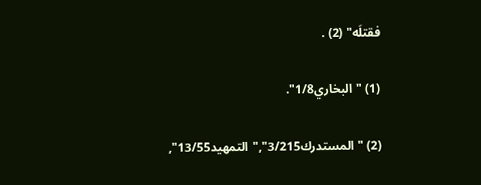فقتلَه" (2) .

(1) "البخاري1/8".

(2) "المستدرك3/215","التمهيد13/55",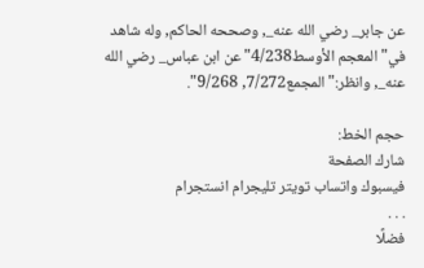عن جابر_ رضي الله عنه_, وصححه الحاكم, وله شاهد في"المعجم الأوسط4/238"عن ابن عباس_ رضي الله عنه_, وانظر:"المجمع7/272, 9/268".

حجم الخط:
شارك الصفحة
فيسبوك واتساب تويتر تليجرام انستجرام
. . .
فضلًا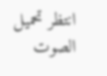انتظر تحميل الصوت